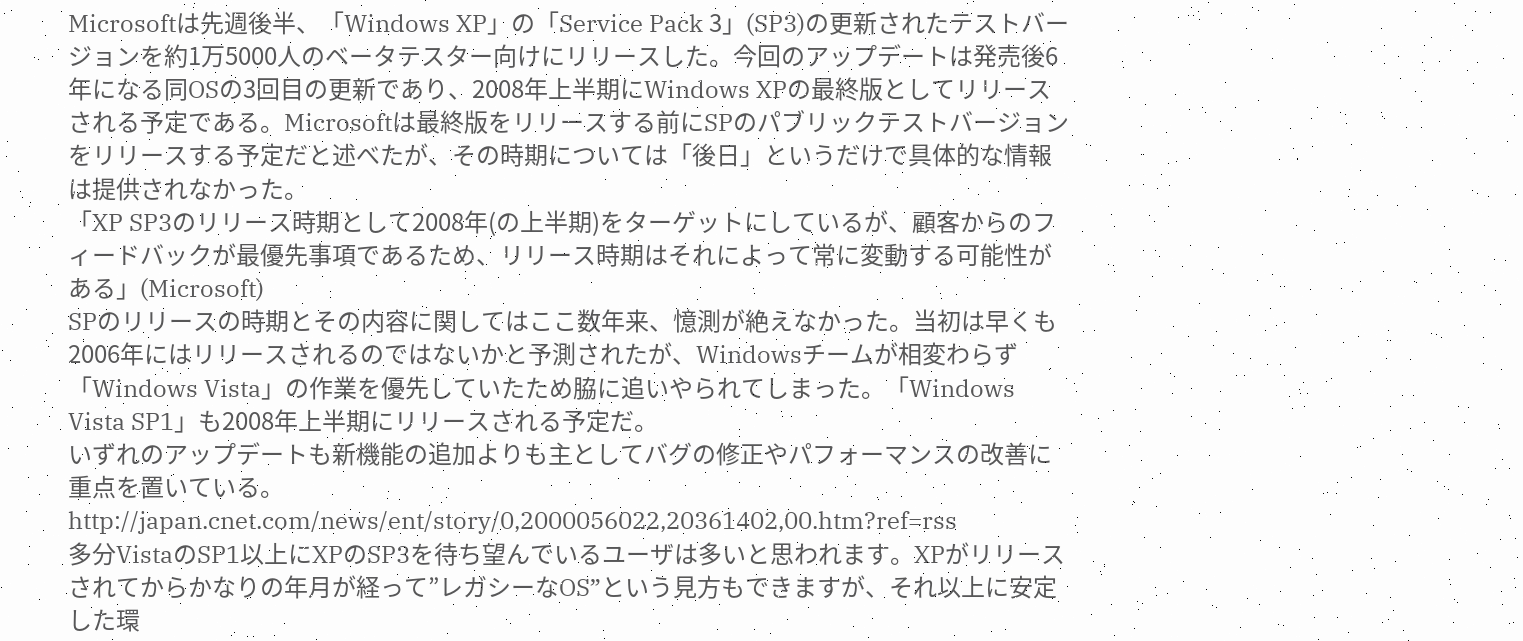Microsoftは先週後半、「Windows XP」の「Service Pack 3」(SP3)の更新されたテストバージョンを約1万5000人のベータテスター向けにリリースした。今回のアップデートは発売後6年になる同OSの3回目の更新であり、2008年上半期にWindows XPの最終版としてリリースされる予定である。Microsoftは最終版をリリースする前にSPのパブリックテストバージョンをリリースする予定だと述べたが、その時期については「後日」というだけで具体的な情報は提供されなかった。
「XP SP3のリリース時期として2008年(の上半期)をターゲットにしているが、顧客からのフィードバックが最優先事項であるため、リリース時期はそれによって常に変動する可能性がある」(Microsoft)
SPのリリースの時期とその内容に関してはここ数年来、憶測が絶えなかった。当初は早くも2006年にはリリースされるのではないかと予測されたが、Windowsチームが相変わらず「Windows Vista」の作業を優先していたため脇に追いやられてしまった。「Windows Vista SP1」も2008年上半期にリリースされる予定だ。
いずれのアップデートも新機能の追加よりも主としてバグの修正やパフォーマンスの改善に重点を置いている。
http://japan.cnet.com/news/ent/story/0,2000056022,20361402,00.htm?ref=rss
多分VistaのSP1以上にXPのSP3を待ち望んでいるユーザは多いと思われます。XPがリリースされてからかなりの年月が経って”レガシーなOS”という見方もできますが、それ以上に安定した環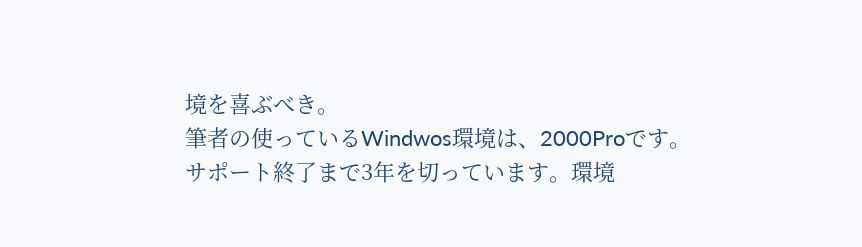境を喜ぶべき。
筆者の使っているWindwos環境は、2000Proです。
サポート終了まで3年を切っています。環境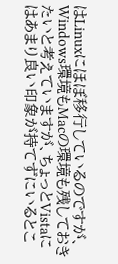はLinuxにほぼ移行しているのですが、Windows環境もMacの環境も残しておきたいと考えていますが、ちょっとVistaにはあまり良い印象が持てずにいるとこ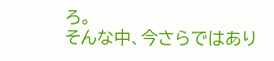ろ。
そんな中、今さらではあり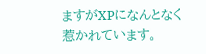ますがXPになんとなく惹かれています。